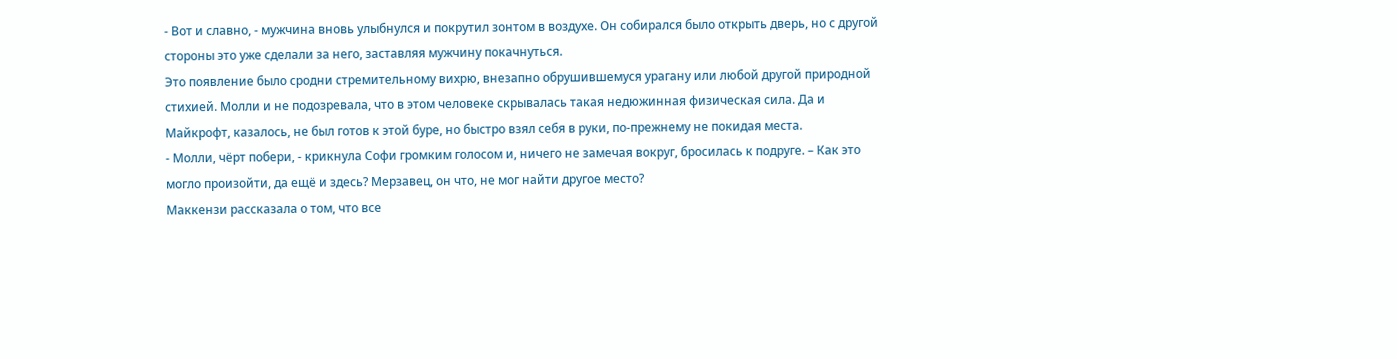- Вот и славно, - мужчина вновь улыбнулся и покрутил зонтом в воздухе. Он собирался было открыть дверь, но с другой стороны это уже сделали за него, заставляя мужчину покачнуться.
Это появление было сродни стремительному вихрю, внезапно обрушившемуся урагану или любой другой природной стихией. Молли и не подозревала, что в этом человеке скрывалась такая недюжинная физическая сила. Да и Майкрофт, казалось, не был готов к этой буре, но быстро взял себя в руки, по-прежнему не покидая места.
- Молли, чёрт побери, - крикнула Софи громким голосом и, ничего не замечая вокруг, бросилась к подруге. – Как это могло произойти, да ещё и здесь? Мерзавец, он что, не мог найти другое место?
Маккензи рассказала о том, что все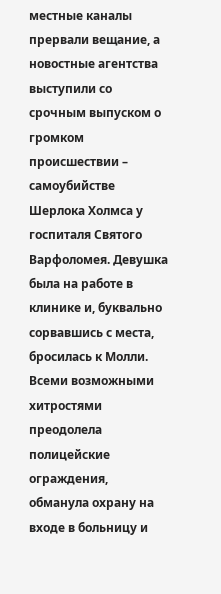местные каналы прервали вещание, а новостные агентства выступили со срочным выпуском о громком происшествии – самоубийстве Шерлока Холмса у госпиталя Святого Варфоломея. Девушка была на работе в клинике и, буквально сорвавшись с места, бросилась к Молли. Всеми возможными хитростями преодолела полицейские ограждения, обманула охрану на входе в больницу и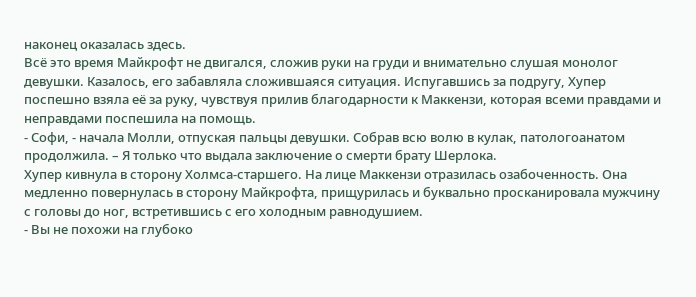наконец оказалась здесь.
Всё это время Майкрофт не двигался, сложив руки на груди и внимательно слушая монолог девушки. Казалось, его забавляла сложившаяся ситуация. Испугавшись за подругу, Хупер поспешно взяла её за руку, чувствуя прилив благодарности к Маккензи, которая всеми правдами и неправдами поспешила на помощь.
- Софи, - начала Молли, отпуская пальцы девушки. Собрав всю волю в кулак, патологоанатом продолжила. – Я только что выдала заключение о смерти брату Шерлока.
Хупер кивнула в сторону Холмса-старшего. На лице Маккензи отразилась озабоченность. Она медленно повернулась в сторону Майкрофта, прищурилась и буквально просканировала мужчину с головы до ног, встретившись с его холодным равнодушием.
- Вы не похожи на глубоко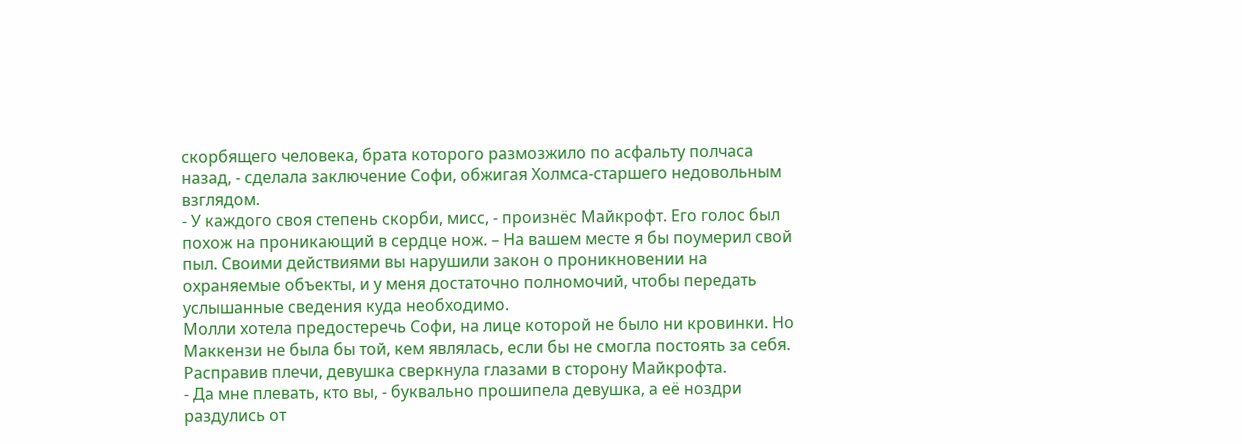скорбящего человека, брата которого размозжило по асфальту полчаса назад, - сделала заключение Софи, обжигая Холмса-старшего недовольным взглядом.
- У каждого своя степень скорби, мисс, - произнёс Майкрофт. Его голос был похож на проникающий в сердце нож. – На вашем месте я бы поумерил свой пыл. Своими действиями вы нарушили закон о проникновении на охраняемые объекты, и у меня достаточно полномочий, чтобы передать услышанные сведения куда необходимо.
Молли хотела предостеречь Софи, на лице которой не было ни кровинки. Но Маккензи не была бы той, кем являлась, если бы не смогла постоять за себя. Расправив плечи, девушка сверкнула глазами в сторону Майкрофта.
- Да мне плевать, кто вы, - буквально прошипела девушка, а её ноздри раздулись от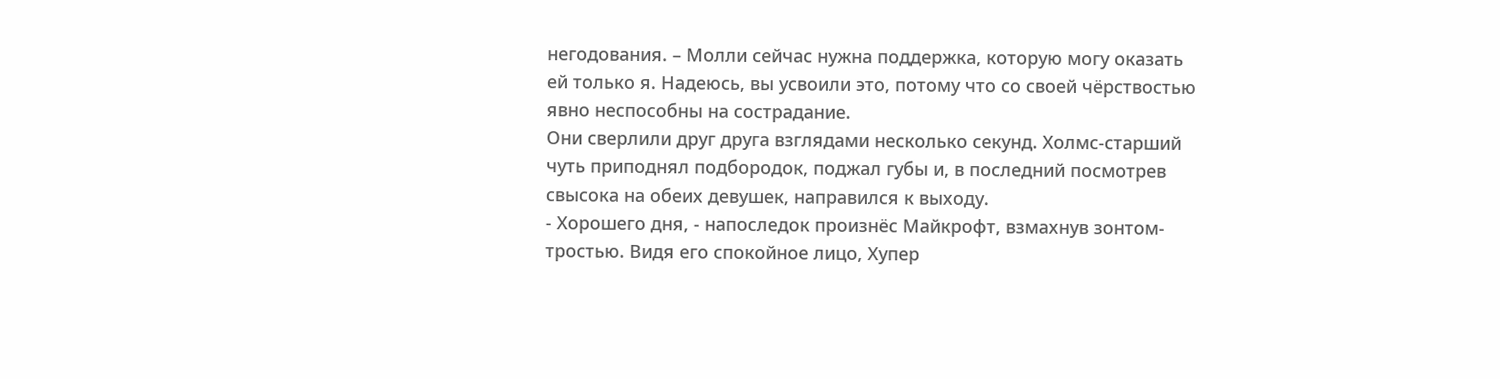негодования. – Молли сейчас нужна поддержка, которую могу оказать ей только я. Надеюсь, вы усвоили это, потому что со своей чёрствостью явно неспособны на сострадание.
Они сверлили друг друга взглядами несколько секунд. Холмс-старший чуть приподнял подбородок, поджал губы и, в последний посмотрев свысока на обеих девушек, направился к выходу.
- Хорошего дня, - напоследок произнёс Майкрофт, взмахнув зонтом-тростью. Видя его спокойное лицо, Хупер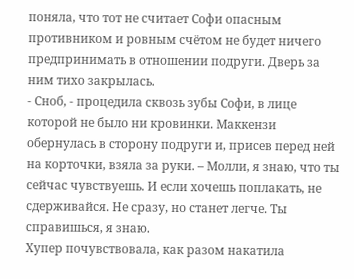поняла, что тот не считает Софи опасным противником и ровным счётом не будет ничего предпринимать в отношении подруги. Дверь за ним тихо закрылась.
- Сноб, - процедила сквозь зубы Софи, в лице которой не было ни кровинки. Маккензи обернулась в сторону подруги и, присев перед ней на корточки, взяла за руки. – Молли, я знаю, что ты сейчас чувствуешь. И если хочешь поплакать, не сдерживайся. Не сразу, но станет легче. Ты справишься, я знаю.
Хупер почувствовала, как разом накатила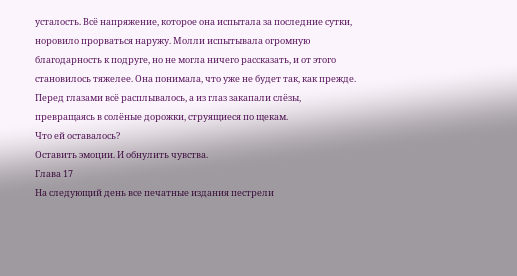усталость. Всё напряжение, которое она испытала за последние сутки, норовило прорваться наружу. Молли испытывала огромную благодарность к подруге, но не могла ничего рассказать, и от этого становилось тяжелее. Она понимала, что уже не будет так, как прежде. Перед глазами всё расплывалось, а из глаз закапали слёзы, превращаясь в солёные дорожки, струящиеся по щекам.
Что ей оставалось?
Оставить эмоции. И обнулить чувства.
Глава 17
На следующий день все печатные издания пестрели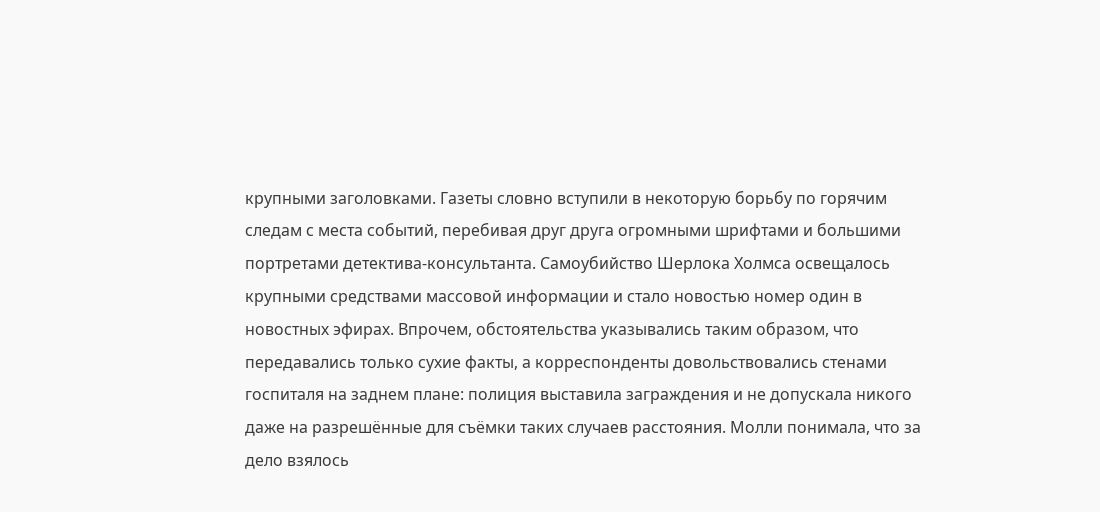крупными заголовками. Газеты словно вступили в некоторую борьбу по горячим следам с места событий, перебивая друг друга огромными шрифтами и большими портретами детектива-консультанта. Самоубийство Шерлока Холмса освещалось крупными средствами массовой информации и стало новостью номер один в новостных эфирах. Впрочем, обстоятельства указывались таким образом, что передавались только сухие факты, а корреспонденты довольствовались стенами госпиталя на заднем плане: полиция выставила заграждения и не допускала никого даже на разрешённые для съёмки таких случаев расстояния. Молли понимала, что за дело взялось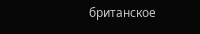британское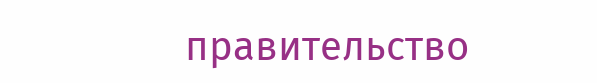правительство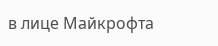в лице Майкрофта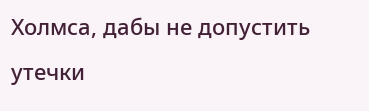Холмса, дабы не допустить утечки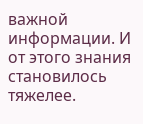важной информации. И от этого знания становилось тяжелее.